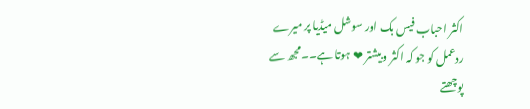اکثر احباب فیس بک اور سوشل میڈیا پر میرے ردعمل کو جو کہ اکثر وبیشتر ❤ ہوتا ہے۔۔مجھ سے پوچھتے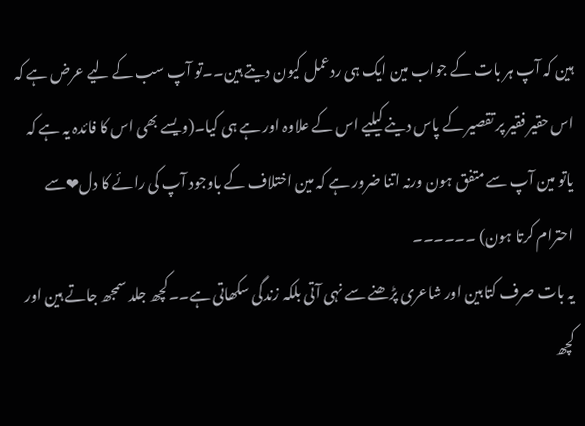ہین کہ آپ ہر بات کے جواب مین ایک ہی ردعمل کیون دیتے ہین۔۔تو آپ سب کے لیے عرض ہے کہ اس حقیر فقیر پر تقصیر کے پاس دینے کیلیے اس کے علاوہ اور ہے ہی کیا۔(ویسے بھی اس کا فائدہ یہ ہے کہ یاتو مین آپ سے متفق ہون ورنہ اتنا ضرور ہے کہ مین اختلاف کے باوجود آپ کی رائے کا دل❤سے احترام کرتا ہون) ۔۔۔۔۔۔
یہ بات صرف کتابین اور شاعری پڑھنے سے نہی آتی بلکہ زندگی سکھاتی ہے۔۔کچھ جلد سمجھ جاتے ہین اور کچھ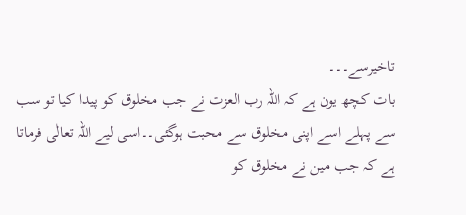تاخیرسے۔۔۔
بات کچھ یون ہے کہ اللہ رب العزت نے جب مخلوق کو پیدا کیا تو سب سے پہلے اسے اپنی مخلوق سے محبت ہوگئی۔۔اسی لیے اللہ تعالٰی فرماتا ہے کہ جب مین نے مخلوق کو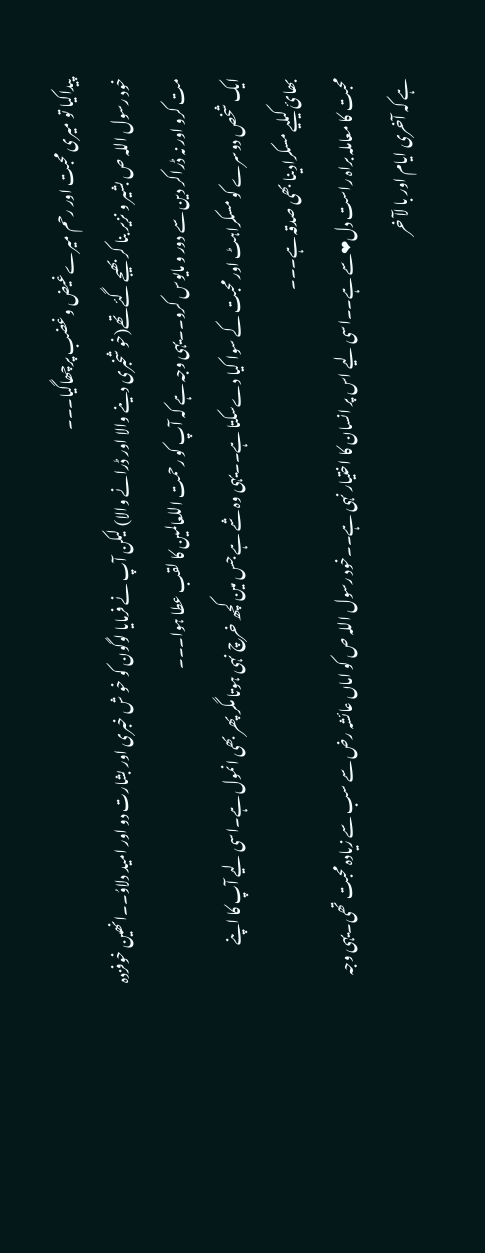پیداکیا تو میری محبت اور رحم میرےغیض وغضب پرچھاگیا۔۔۔
خود رسول اللہ ص بشیر و نزیر بنا کر بھیجے گئے تھے(خو شخبری دینے والا اور ڈرانے والا) لیکن آپ نے فرمایا لوگون کو خو ش خبری اور بشارت دو اور امید دلاوُ۔۔انھین خوفزدہ مت کرو اور نہ ڈراکر دین سے دور و مایوس کرو۔۔یہی وجہ ہے کہ آپ کو رحمت اللعالمین کا لقب عطا ہوا۔۔۔
ایک شخص دوسرے کو مسکراہٹ اور محبت کے سوا کیا دےسکتا ہے۔۔یہی وہ شے ہے جس مین کچھ خرچ نہی ہوتا مگر پھر بھی انمول ہے۔اسی لیے آپ کا اپنے بھائ کیلیے مسکرادینا بھی صدقہ ہے۔۔۔
محبت کا معاملہ براہ راست دل❤سے ہے۔۔اسی لیے اس پر انسان کا اختیار نہی ہے۔۔خود رسول اللہ ص کو اماں عائشہ رض سے سب سے زیادہ محبت تھی۔یہی وجہ ہے کہ آخری ایام اور با لآ خر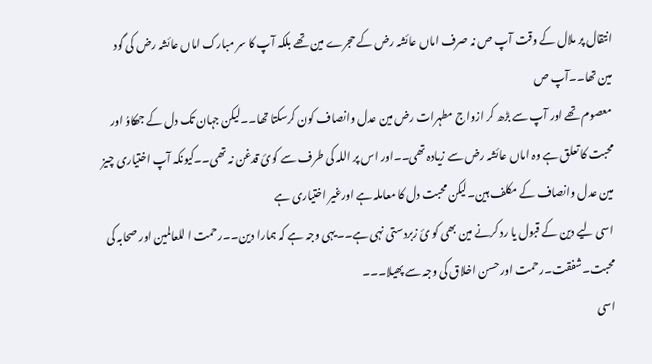انتقال پر ملال کے وقت آپ ص نہ صرف اماں عائشہ رض کے حجرے مین تھے بلکہ آپ کا سر مبارک اماں عائشہ رض کی گود مین تھا۔۔آپ ص
معصوم تھے اور آپ سے بڑھ کر ازواج مطہرات رض مین عدل وانصاف کون کرسکتا تھا۔۔لیکن جہان تک دل کے جھکاوُ اور محبت کا تعلق ہے وہ اماں عائشہ رض سے زیادہ تھی۔۔اور اس پر اللہ کی طرف سے کوئ قدغن نہ تھی۔۔کیونکہ آپ اختیاری چیز مین عدل وانصاف کے مکلف ہین۔لیکن محبت دل کا معاملہ ہے اورغیر اختیاری ہے
اسی لیے دین کے قبول یا رد کرنے مین بھی کو ئ زبردستی نہی ہے۔۔یہی وجہ ہے کہ ہمارا دین۔۔رحمت ا للعالمین اور صحابہ کی محبت۔شفقت۔رحمت اور حسن اخلاق کی وجہ سے پھیلا۔۔۔
اسی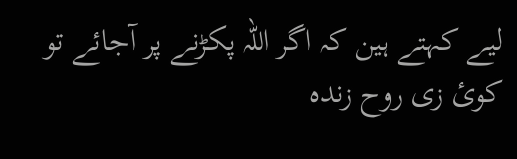لیے کہتے ہین کہ اگر اللہ پکڑنے پر آجائے تو کوئ زی روح زندہ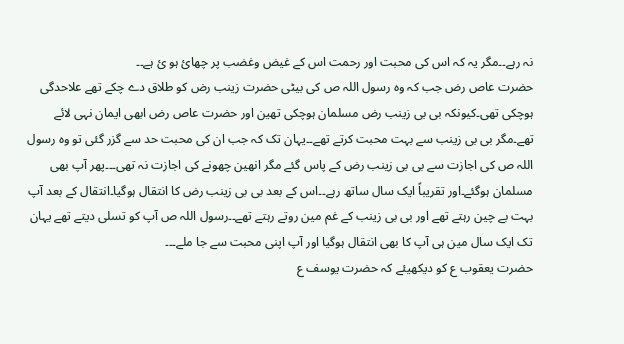نہ رہے۔۔مگر یہ کہ اس کی محبت اور رحمت اس کے غیض وغضب پر چھائ ہو ئ ہے۔۔
حضرت عاص رض جب کہ وہ رسول اللہ ص کی بیٹی حضرت زینب رض کو طلاق دے چکے تھے علاحدگی ہوچکی تھی۔کیونکہ بی بی زینب رض مسلمان ہوچکی تھین اور حضرت عاص رض ابھی ایمان نہی لائے تھے۔مگر بی بی زینب سے بہت محبت کرتے تھے۔۔یہان تک کہ جب ان کی محبت حد سے گزر گئی تو وہ رسول اللہ ص کی اجازت سے بی بی زینب رض کے پاس گئے مگر انھین چھونے کی اجازت نہ تھی۔۔۔پھر آپ بھی مسلمان ہوگئے۔اور تقریباً ایک سال ساتھ رہے۔۔اس کے بعد بی بی زینب رض کا انتقال ہوگیا۔انتقال کے بعد آپ بہت بے چین رہتے تھے اور بی بی زینب کے غم مین روتے رہتے تھے۔۔رسول اللہ ص آپ کو تسلی دیتے تھے یہان تک ایک سال مین ہی آپ کا بھی انتقال ہوگیا اور آپ اپنی محبت سے جا ملے۔۔۔
حضرت یعقوب ع کو دیکھیئے کہ حضرت یوسف ع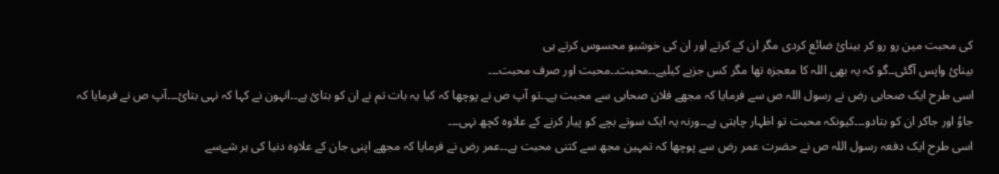کی محبت مین رو رو کر بینائ ضائع کردی مگر ان کے کرتے اور ان کی خوشبو محسوس کرتے ہی
بینائ واپس آگئی۔۔گو کہ یہ بھی اللہ کا معجزہ تھا مگر کس جزبے کیلیے۔۔محبت۔۔محبت اور صرف محبت۔۔۔
اسی طرح ایک صحابی رض نے رسول اللہ ص سے فرمایا کہ مجھے فلان صحابی سے محبت ہے۔۔تو آپ ص نے پوچھا کہ کیا یہ بات تم نے ان کو بتائ ہے۔۔انہون نے کہا کہ نہی بتائ۔۔۔آپ ص نے فرمایا کہ جاوُ اور جاکر ان کو بتادو۔۔۔کیونکہ محبت تو اظہار چاہتی ہے۔۔ورنہ یہ ایک سوتے بچے کو پیار کرنے کے علاوہ کچھ نہی۔۔۔
اسی طرح ایک دفعہ رسول اللہ ص نے حضرت عمر رض سے پوچھا کہ تمہین مجھ سے کتنی محبت ہے۔۔عمر رض نے فرمایا کہ مجھے اپنی جان کے علاوہ دنیا کی ہر شےسے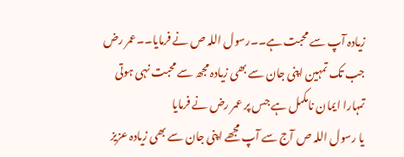زیادہ آپ سے محبت ہے۔۔رسول اللہ ص نے فرمایا۔۔عمر رض جب تک تمہین اپنی جان سے بھی زیادہ مجھ سے محبت نہی ہوتی تمہارا ایمان نامکمل ہے جس پر عمر رض نے فرمایا
یا رسول اللہ ص آج سے آپ مجھے اپنی جان سے بھی زیادہ عزیز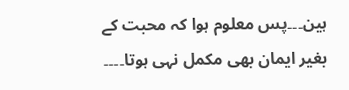ہین۔۔۔پس معلوم ہوا کہ محبت کے بغیر ایمان بھی مکمل نہی ہوتا۔۔۔۔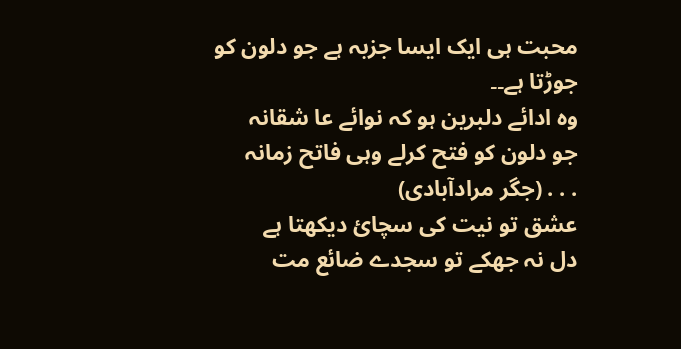محبت ہی ایک ایسا جزبہ ہے جو دلون کو جوڑتا ہے۔۔
وہ ادائے دلبرین ہو کہ نوائے عا شقانہ
جو دلون کو فتح کرلے وہی فاتح زمانہ
. . . (جگر مرادآبادی)
عشق تو نیت کی سچائ دیکھتا ہے
دل نہ جھکے تو سجدے ضائع مت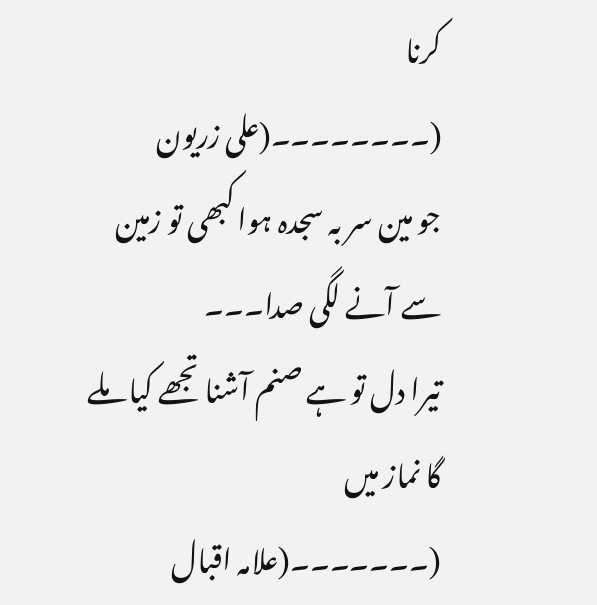کرنا
(۔۔۔۔۔۔۔۔(علی زریون
جو مین سر بہ سجدہ ہوا کبھی تو زمین سے آنے لگی صدا۔۔۔
تیرا دل تو ہے صنم آشنا تجھے کیا ملے گا نماز میں
(۔۔۔۔۔۔۔(علامہ اقبال